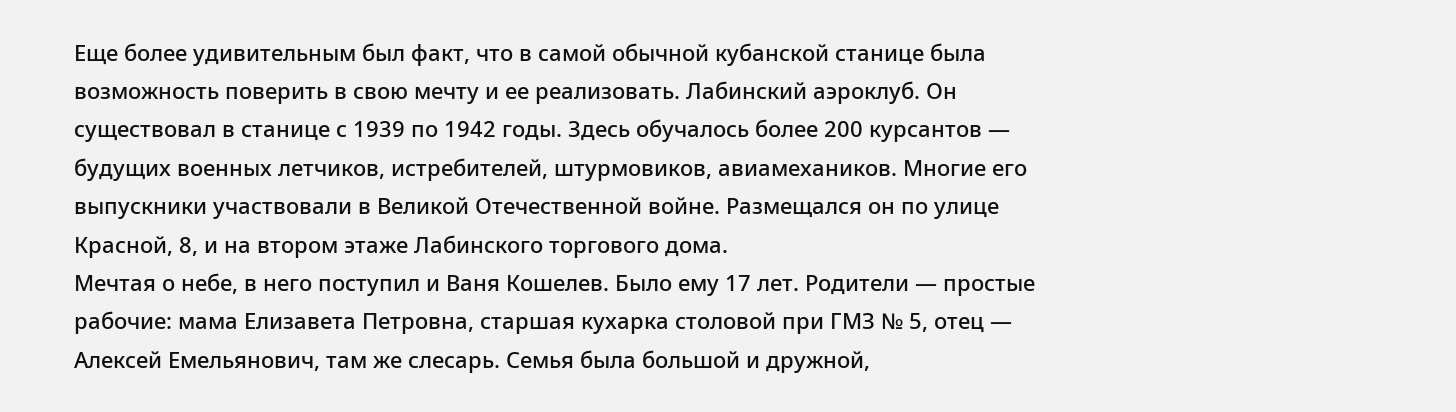Еще более удивительным был факт, что в самой обычной кубанской станице была возможность поверить в свою мечту и ее реализовать. Лабинский аэроклуб. Он существовал в станице с 1939 по 1942 годы. Здесь обучалось более 200 курсантов — будущих военных летчиков, истребителей, штурмовиков, авиамехаников. Многие его выпускники участвовали в Великой Отечественной войне. Размещался он по улице Красной, 8, и на втором этаже Лабинского торгового дома.
Мечтая о небе, в него поступил и Ваня Кошелев. Было ему 17 лет. Родители — простые рабочие: мама Елизавета Петровна, старшая кухарка столовой при ГМЗ № 5, отец — Алексей Емельянович, там же слесарь. Семья была большой и дружной,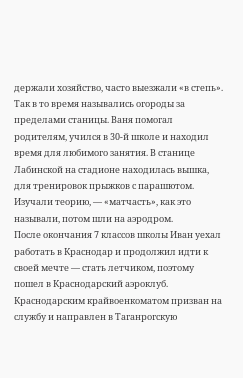держали хозяйство, часто выезжали «в степь». Так в то время назывались огороды за пределами станицы. Ваня помогал родителям, учился в 30-й школе и находил время для любимого занятия. В станице Лабинской на стадионе находилась вышка, для тренировок прыжков с парашютом. Изучали теорию, — «матчасть», как это называли, потом шли на аэродром.
После окончания 7 классов школы Иван уехал работать в Краснодар и продолжил идти к своей мечте — стать летчиком, поэтому пошел в Краснодарский аэроклуб. Краснодарским крайвоенкоматом призван на службу и направлен в Таганрогскую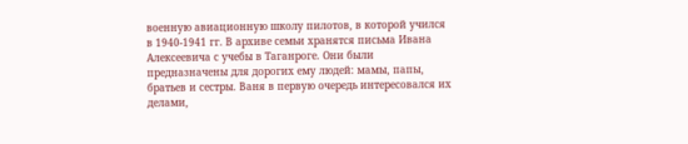военную авиационную школу пилотов, в которой учился в 1940-1941 гг. В архиве семьи хранятся письма Ивана Алексеевича с учебы в Таганроге. Они были предназначены для дорогих ему людей: мамы, папы, братьев и сестры. Ваня в первую очередь интересовался их делами,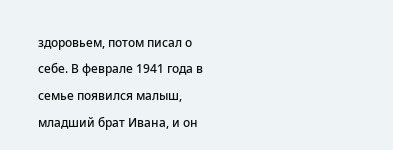здоровьем, потом писал о себе. В феврале 1941 года в семье появился малыш, младший брат Ивана, и он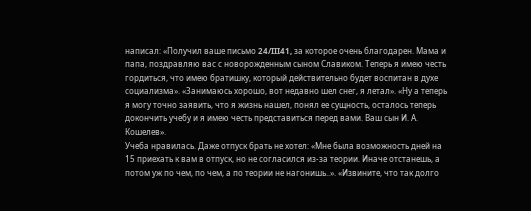написал: «Получил ваше письмо 24/III41, за которое очень благодарен. Мама и папа, поздравляю вас с новорожденным сыном Славиком. Теперь я имею честь гордиться, что имею братишку, который действительно будет воспитан в духе социализма». «Занимаюсь хорошо, вот недавно шел снег, я летал». «Ну а теперь я могу точно заявить, что я жизнь нашел, понял ее сущность, осталось теперь докончить учебу и я имею честь представиться перед вами. Ваш сын И. А. Кошелев».
Учеба нравилась. Даже отпуск брать не хотел: «Мне была возможность дней на 15 приехать к вам в отпуск, но не согласился из-за теории. Иначе отстанешь, а потом уж по чем, по чем, а по теории не нагонишь..». «Извините, что так долго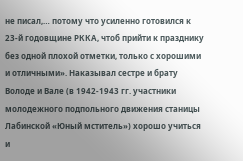не писал,… потому что усиленно готовился к 23-й годовщине РККА, чтоб прийти к празднику без одной плохой отметки, только с хорошими и отличными». Наказывал сестре и брату Володе и Вале (в 1942-1943 гг. участники молодежного подпольного движения станицы Лабинской «Юный мститель») хорошо учиться и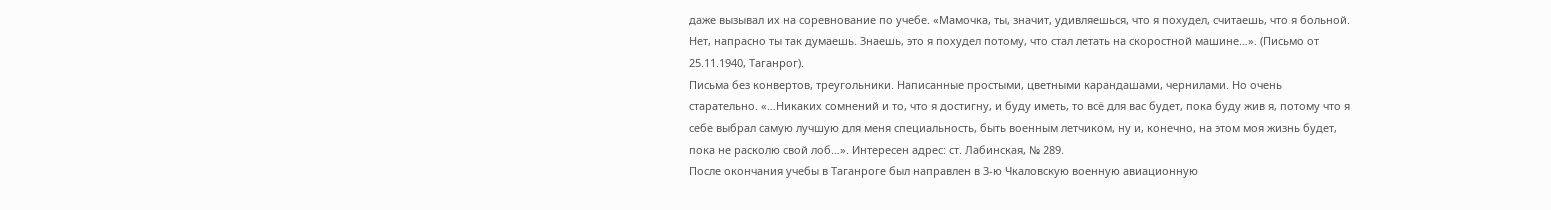даже вызывал их на соревнование по учебе. «Мамочка, ты, значит, удивляешься, что я похудел, считаешь, что я больной. Нет, напрасно ты так думаешь. Знаешь, это я похудел потому, что стал летать на скоростной машине…». (Письмо от 25.11.1940, Таганрог).
Письма без конвертов, треугольники. Написанные простыми, цветными карандашами, чернилами. Но очень старательно. «…Никаких сомнений и то, что я достигну, и буду иметь, то всё для вас будет, пока буду жив я, потому что я себе выбрал самую лучшую для меня специальность, быть военным летчиком, ну и, конечно, на этом моя жизнь будет, пока не расколю свой лоб…». Интересен адрес: ст. Лабинская, № 289.
После окончания учебы в Таганроге был направлен в 3-ю Чкаловскую военную авиационную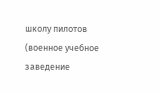школу пилотов (военное учебное заведение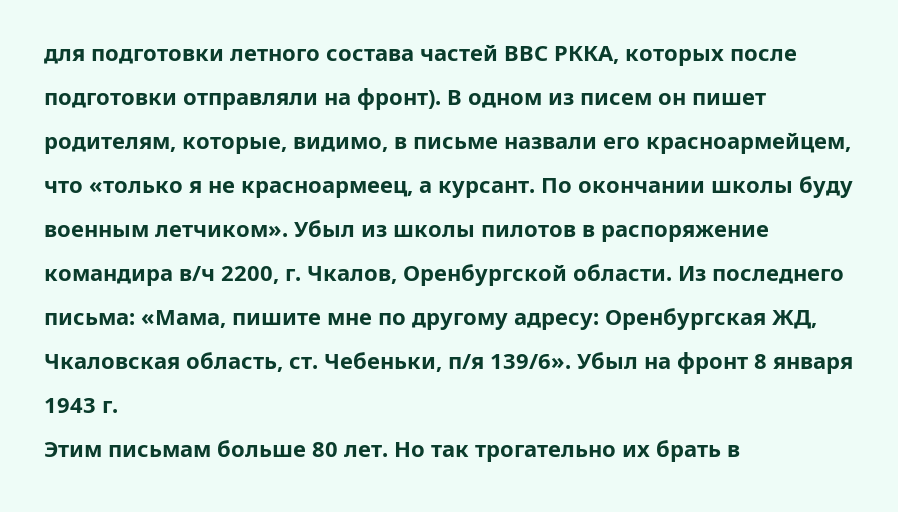для подготовки летного состава частей ВВС РККА, которых после подготовки отправляли на фронт). В одном из писем он пишет родителям, которые, видимо, в письме назвали его красноармейцем, что «только я не красноармеец, а курсант. По окончании школы буду военным летчиком». Убыл из школы пилотов в распоряжение командира в/ч 2200, г. Чкалов, Оренбургской области. Из последнего письма: «Мама, пишите мне по другому адресу: Оренбургская ЖД, Чкаловская область, ст. Чебеньки, п/я 139/6». Убыл на фронт 8 января 1943 г.
Этим письмам больше 80 лет. Но так трогательно их брать в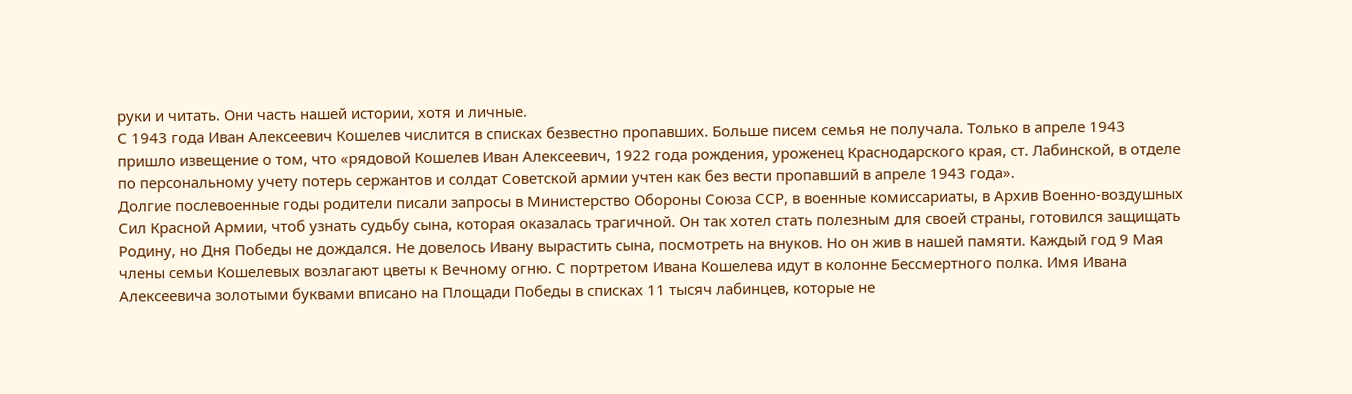руки и читать. Они часть нашей истории, хотя и личные.
С 1943 года Иван Алексеевич Кошелев числится в списках безвестно пропавших. Больше писем семья не получала. Только в апреле 1943 пришло извещение о том, что «рядовой Кошелев Иван Алексеевич, 1922 года рождения, уроженец Краснодарского края, ст. Лабинской, в отделе по персональному учету потерь сержантов и солдат Советской армии учтен как без вести пропавший в апреле 1943 года».
Долгие послевоенные годы родители писали запросы в Министерство Обороны Союза ССР, в военные комиссариаты, в Архив Военно-воздушных Сил Красной Армии, чтоб узнать судьбу сына, которая оказалась трагичной. Он так хотел стать полезным для своей страны, готовился защищать Родину, но Дня Победы не дождался. Не довелось Ивану вырастить сына, посмотреть на внуков. Но он жив в нашей памяти. Каждый год 9 Мая члены семьи Кошелевых возлагают цветы к Вечному огню. С портретом Ивана Кошелева идут в колонне Бессмертного полка. Имя Ивана Алексеевича золотыми буквами вписано на Площади Победы в списках 11 тысяч лабинцев, которые не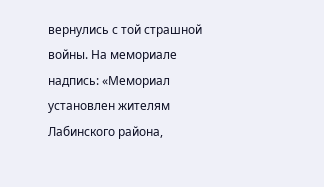вернулись с той страшной войны. На мемориале надпись: «Мемориал установлен жителям Лабинского района,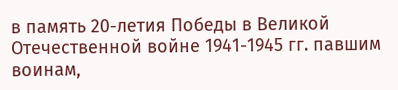в память 20-летия Победы в Великой Отечественной войне 1941-1945 гг. павшим воинам,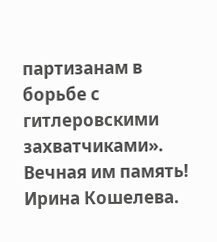партизанам в борьбе с гитлеровскими захватчиками». Вечная им память!
Ирина Кошелева.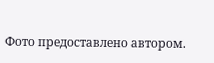Фото предоставлено автором.